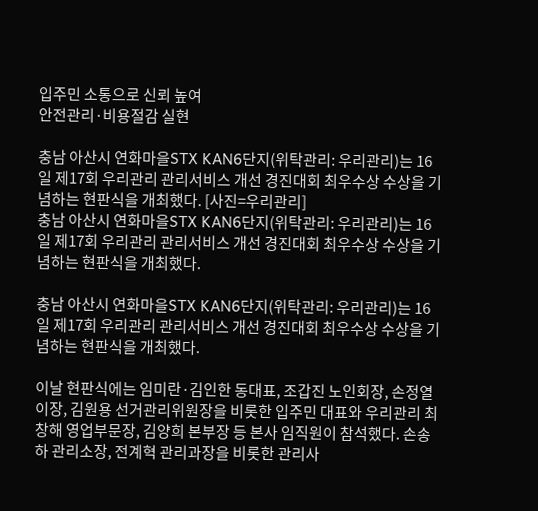입주민 소통으로 신뢰 높여
안전관리·비용절감 실현

충남 아산시 연화마을STX KAN6단지(위탁관리: 우리관리)는 16일 제17회 우리관리 관리서비스 개선 경진대회 최우수상 수상을 기념하는 현판식을 개최했다. [사진=우리관리]
충남 아산시 연화마을STX KAN6단지(위탁관리: 우리관리)는 16일 제17회 우리관리 관리서비스 개선 경진대회 최우수상 수상을 기념하는 현판식을 개최했다.

충남 아산시 연화마을STX KAN6단지(위탁관리: 우리관리)는 16일 제17회 우리관리 관리서비스 개선 경진대회 최우수상 수상을 기념하는 현판식을 개최했다.

이날 현판식에는 임미란·김인한 동대표, 조갑진 노인회장, 손정열 이장, 김원용 선거관리위원장을 비롯한 입주민 대표와 우리관리 최창해 영업부문장, 김양희 본부장 등 본사 임직원이 참석했다. 손송하 관리소장, 전계혁 관리과장을 비롯한 관리사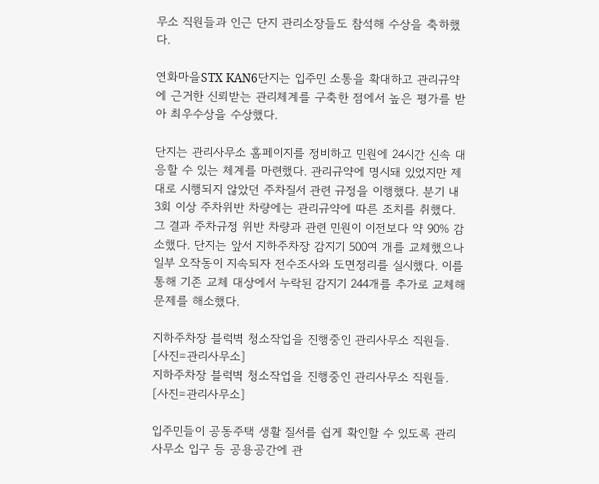무소 직원들과 인근 단지 관리소장들도 참석해 수상을 축하했다.

연화마을STX KAN6단지는 입주민 소통을 확대하고 관리규약에 근거한 신뢰받는 관리체계를 구축한 점에서 높은 평가를 받아 최우수상을 수상했다.

단지는 관리사무소 홈페이지를 정비하고 민원에 24시간 신속 대응할 수 있는 체계를 마련했다. 관리규약에 명시돼 있었지만 제대로 시행되지 않았던 주차질서 관련 규정을 이행했다. 분기 내 3회 이상 주차위반 차량에는 관리규약에 따른 조치를 취했다. 그 결과 주차규정 위반 차량과 관련 민원이 이전보다 약 90% 감소했다. 단지는 앞서 지하주차장 감지기 500여 개를 교체했으나 일부 오작동이 지속되자 전수조사와 도면정리를 실시했다. 이를 통해 기존 교체 대상에서 누락된 감지기 244개를 추가로 교체해 문제를 해소했다.

지하주차장 블럭벽 청소작업을 진행중인 관리사무소 직원들. [사진=관리사무소]
지하주차장 블럭벽 청소작업을 진행중인 관리사무소 직원들. [사진=관리사무소]

입주민들이 공동주택 생활 질서를 쉽게 확인할 수 있도록 관리사무소 입구 등 공용공간에 관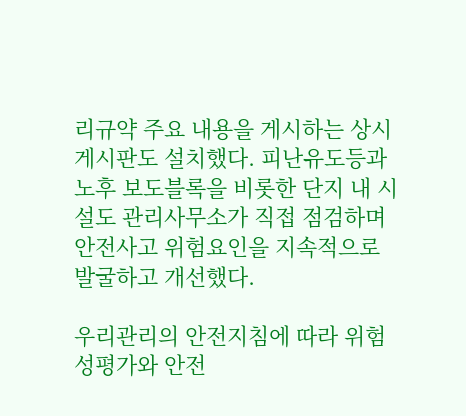리규약 주요 내용을 게시하는 상시 게시판도 설치했다. 피난유도등과 노후 보도블록을 비롯한 단지 내 시설도 관리사무소가 직접 점검하며 안전사고 위험요인을 지속적으로 발굴하고 개선했다.

우리관리의 안전지침에 따라 위험성평가와 안전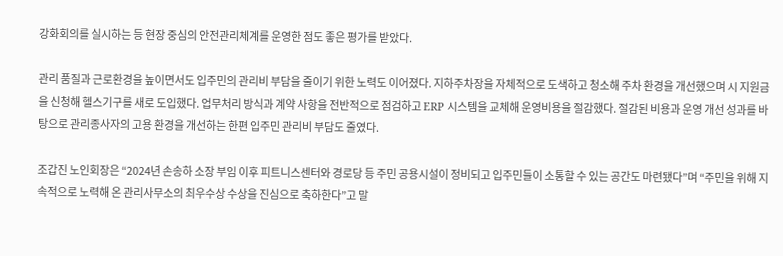강화회의를 실시하는 등 현장 중심의 안전관리체계를 운영한 점도 좋은 평가를 받았다.

관리 품질과 근로환경을 높이면서도 입주민의 관리비 부담을 줄이기 위한 노력도 이어졌다. 지하주차장을 자체적으로 도색하고 청소해 주차 환경을 개선했으며 시 지원금을 신청해 헬스기구를 새로 도입했다. 업무처리 방식과 계약 사항을 전반적으로 점검하고 ERP 시스템을 교체해 운영비용을 절감했다. 절감된 비용과 운영 개선 성과를 바탕으로 관리종사자의 고용 환경을 개선하는 한편 입주민 관리비 부담도 줄였다.

조갑진 노인회장은 “2024년 손송하 소장 부임 이후 피트니스센터와 경로당 등 주민 공용시설이 정비되고 입주민들이 소통할 수 있는 공간도 마련됐다”며 “주민을 위해 지속적으로 노력해 온 관리사무소의 최우수상 수상을 진심으로 축하한다”고 말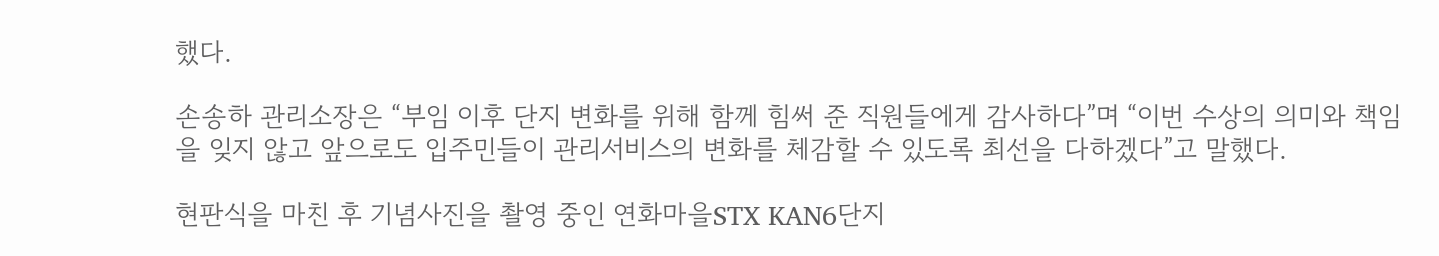했다.

손송하 관리소장은 “부임 이후 단지 변화를 위해 함께 힘써 준 직원들에게 감사하다”며 “이번 수상의 의미와 책임을 잊지 않고 앞으로도 입주민들이 관리서비스의 변화를 체감할 수 있도록 최선을 다하겠다”고 말했다.

현판식을 마친 후 기념사진을 촬영 중인 연화마을STX KAN6단지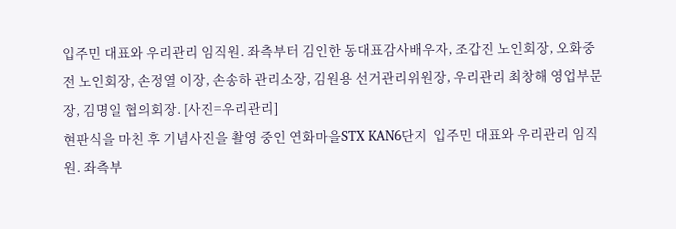입주민 대표와 우리관리 임직원. 좌측부터 김인한 동대표감사배우자, 조갑진 노인회장, 오화중 전 노인회장, 손정열 이장, 손송하 관리소장, 김원용 선거관리위원장, 우리관리 최창해 영업부문장, 김명일 협의회장. [사진=우리관리]
현판식을 마친 후 기념사진을 촬영 중인 연화마을STX KAN6단지  입주민 대표와 우리관리 임직원. 좌측부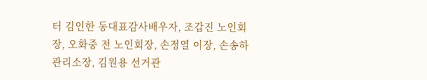터 김인한 동대표감사배우자, 조갑진 노인회장, 오화중 전 노인회장, 손정열 이장, 손송하 관리소장, 김원용 선거관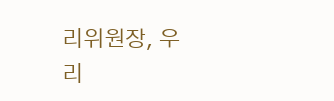리위원장, 우리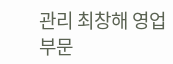관리 최창해 영업부문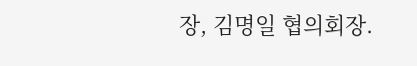장, 김명일 협의회장.